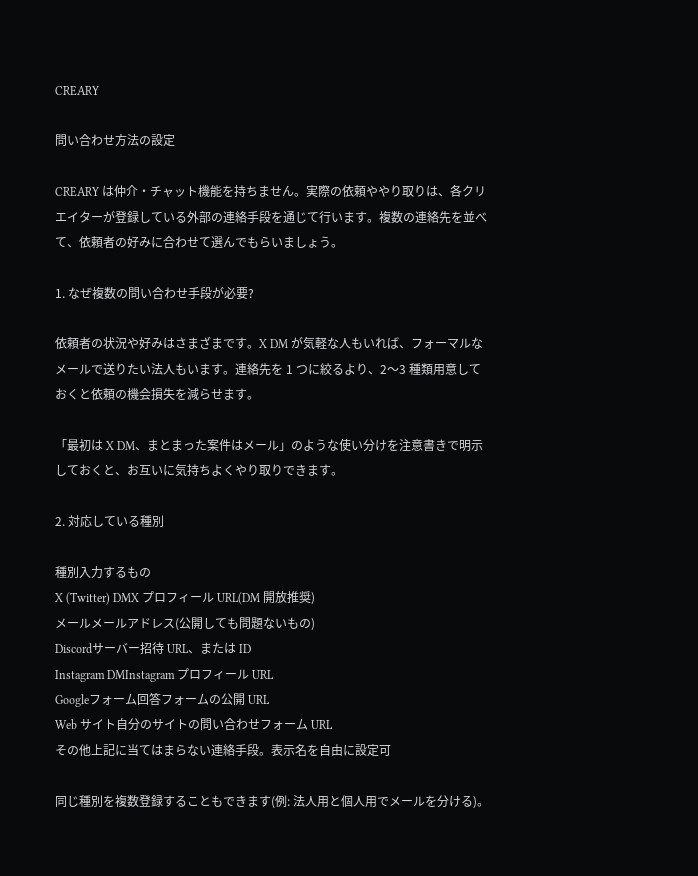CREARY

問い合わせ方法の設定

CREARY は仲介・チャット機能を持ちません。実際の依頼ややり取りは、各クリエイターが登録している外部の連絡手段を通じて行います。複数の連絡先を並べて、依頼者の好みに合わせて選んでもらいましょう。

1. なぜ複数の問い合わせ手段が必要?

依頼者の状況や好みはさまざまです。X DM が気軽な人もいれば、フォーマルなメールで送りたい法人もいます。連絡先を 1 つに絞るより、2〜3 種類用意しておくと依頼の機会損失を減らせます。

「最初は X DM、まとまった案件はメール」のような使い分けを注意書きで明示しておくと、お互いに気持ちよくやり取りできます。

2. 対応している種別

種別入力するもの
X (Twitter) DMX プロフィール URL(DM 開放推奨)
メールメールアドレス(公開しても問題ないもの)
Discordサーバー招待 URL、または ID
Instagram DMInstagram プロフィール URL
Googleフォーム回答フォームの公開 URL
Web サイト自分のサイトの問い合わせフォーム URL
その他上記に当てはまらない連絡手段。表示名を自由に設定可

同じ種別を複数登録することもできます(例: 法人用と個人用でメールを分ける)。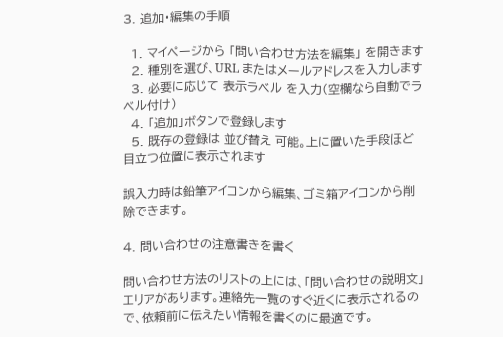3. 追加・編集の手順

  1. マイページから 「問い合わせ方法を編集」 を開きます
  2. 種別を選び、URL またはメールアドレスを入力します
  3. 必要に応じて 表示ラベル を入力(空欄なら自動でラベル付け)
  4. 「追加」ボタンで登録します
  5. 既存の登録は 並び替え 可能。上に置いた手段ほど目立つ位置に表示されます

誤入力時は鉛筆アイコンから編集、ゴミ箱アイコンから削除できます。

4. 問い合わせの注意書きを書く

問い合わせ方法のリストの上には、「問い合わせの説明文」 エリアがあります。連絡先一覧のすぐ近くに表示されるので、依頼前に伝えたい情報を書くのに最適です。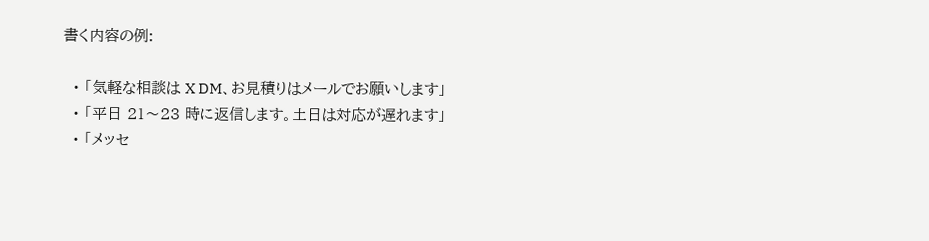書く内容の例:

  • 「気軽な相談は X DM、お見積りはメールでお願いします」
  • 「平日 21〜23 時に返信します。土日は対応が遅れます」
  • 「メッセ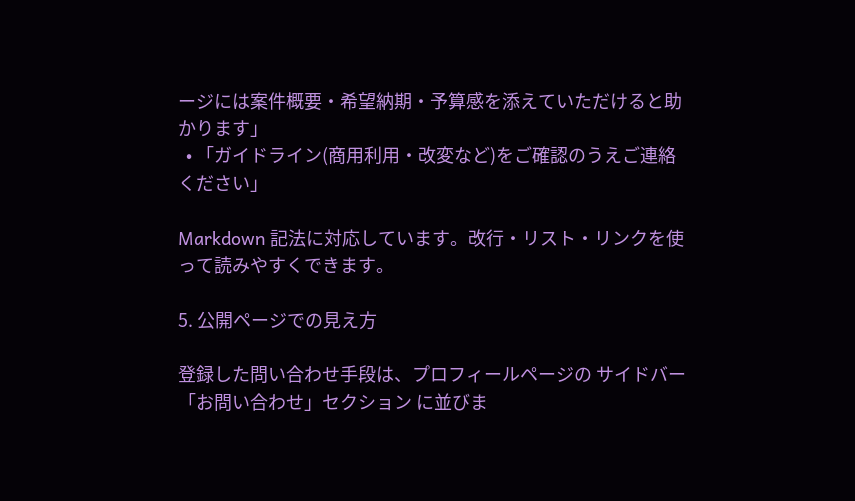ージには案件概要・希望納期・予算感を添えていただけると助かります」
  • 「ガイドライン(商用利用・改変など)をご確認のうえご連絡ください」

Markdown 記法に対応しています。改行・リスト・リンクを使って読みやすくできます。

5. 公開ページでの見え方

登録した問い合わせ手段は、プロフィールページの サイドバー「お問い合わせ」セクション に並びま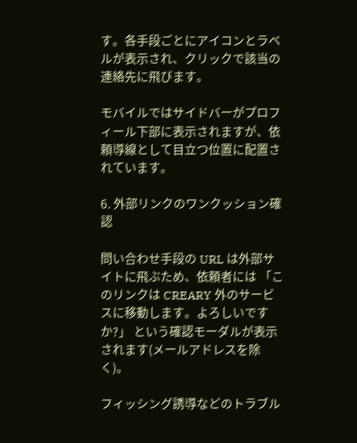す。各手段ごとにアイコンとラベルが表示され、クリックで該当の連絡先に飛びます。

モバイルではサイドバーがプロフィール下部に表示されますが、依頼導線として目立つ位置に配置されています。

6. 外部リンクのワンクッション確認

問い合わせ手段の URL は外部サイトに飛ぶため、依頼者には 「このリンクは CREARY 外のサービスに移動します。よろしいですか?」 という確認モーダルが表示されます(メールアドレスを除く)。

フィッシング誘導などのトラブル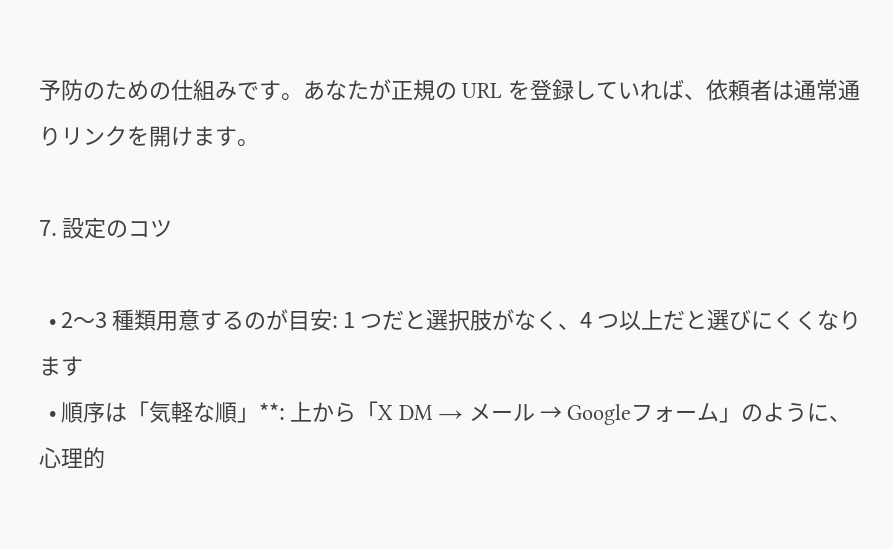予防のための仕組みです。あなたが正規の URL を登録していれば、依頼者は通常通りリンクを開けます。

7. 設定のコツ

  • 2〜3 種類用意するのが目安: 1 つだと選択肢がなく、4 つ以上だと選びにくくなります
  • 順序は「気軽な順」**: 上から「X DM → メール → Googleフォーム」のように、心理的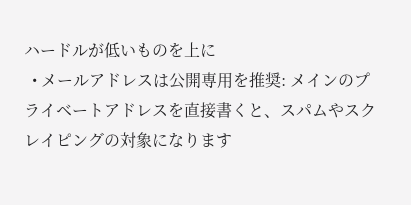ハードルが低いものを上に
  • メールアドレスは公開専用を推奨: メインのプライベートアドレスを直接書くと、スパムやスクレイピングの対象になります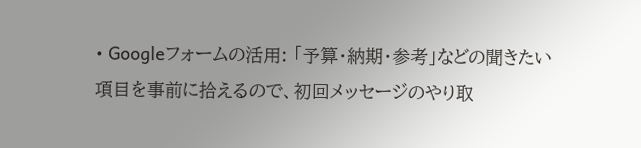• Googleフォームの活用: 「予算・納期・参考」などの聞きたい項目を事前に拾えるので、初回メッセージのやり取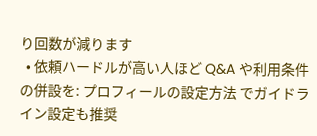り回数が減ります
  • 依頼ハードルが高い人ほど Q&A や利用条件の併設を: プロフィールの設定方法 でガイドライン設定も推奨